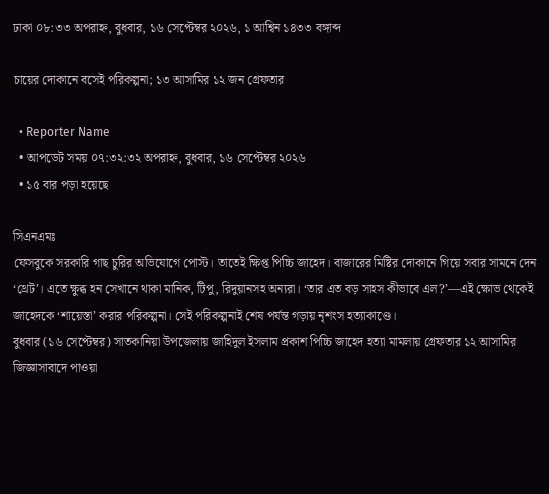ঢাকা ০৮:৩৩ অপরাহ্ন, বুধবার, ১৬ সেপ্টেম্বর ২০২৬, ১ আশ্বিন ১৪৩৩ বঙ্গাব্দ

চায়ের দোকানে বসেই পরিকল্পনা; ১৩ আসামির ১২ জন গ্রেফতার

  • Reporter Name
  • আপডেট সময় ০৭:৩২:৩২ অপরাহ্ন, বুধবার, ১৬ সেপ্টেম্বর ২০২৬
  • ১৫ বার পড়া হয়েছে

সিএনএমঃ
ফেসবুকে সরকারি গাছ চুরির অভিযোগে পোস্ট। তাতেই ক্ষিপ্ত পিচ্চি জাহেদ। বাজারের মিষ্টির দোকানে গিয়ে সবার সামনে দেন ‘থ্রেট’। এতে ক্ষুব্ধ হন সেখানে থাকা মানিক, টিপু, রিদুয়ানসহ অন্যরা। ‘তার এত বড় সাহস কীভাবে এল?’—এই ক্ষোভ থেকেই জাহেদকে ‘শায়েস্তা’ করার পরিকল্পনা। সেই পরিকল্পনাই শেষ পর্যন্ত গড়ায় নৃশংস হত্যাকাণ্ডে।
বুধবার (১৬ সেপ্টেম্বর) সাতকানিয়া উপজেলায় জাহিদুল ইসলাম প্রকাশ পিচ্চি জাহেদ হত্যা মামলায় গ্রেফতার ১২ আসামির জিজ্ঞাসাবাদে পাওয়া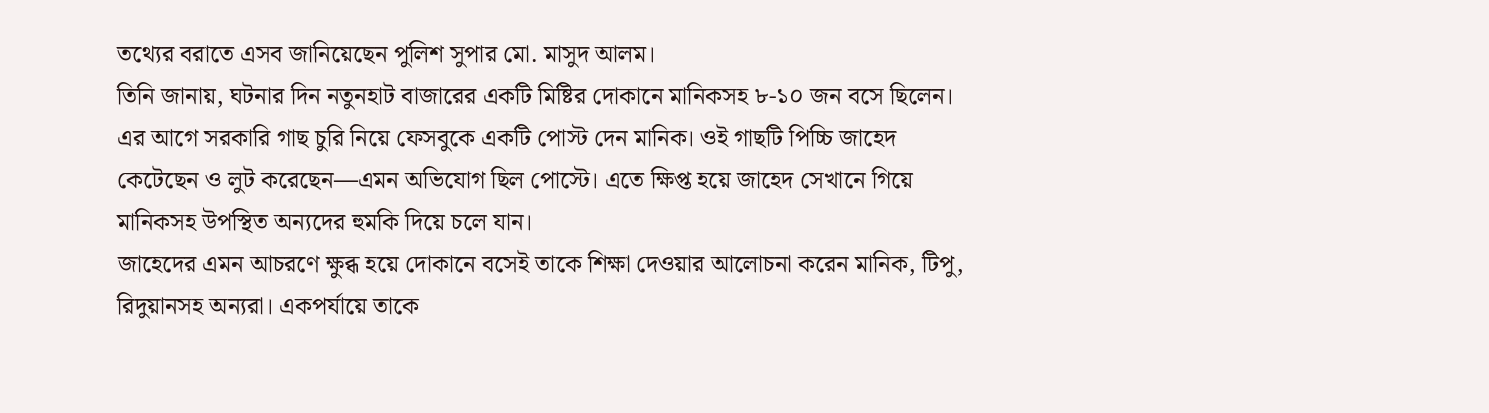তথ্যের বরাতে এসব জানিয়েছেন পুলিশ সুপার মো. মাসুদ আলম।
তিনি জানায়, ঘটনার দিন নতুনহাট বাজারের একটি মিষ্টির দোকানে মানিকসহ ৮-১০ জন বসে ছিলেন। এর আগে সরকারি গাছ চুরি নিয়ে ফেসবুকে একটি পোস্ট দেন মানিক। ওই গাছটি পিচ্চি জাহেদ কেটেছেন ও লুট করেছেন—এমন অভিযোগ ছিল পোস্টে। এতে ক্ষিপ্ত হয়ে জাহেদ সেখানে গিয়ে মানিকসহ উপস্থিত অন্যদের হুমকি দিয়ে চলে যান।
জাহেদের এমন আচরণে ক্ষুব্ধ হয়ে দোকানে বসেই তাকে শিক্ষা দেওয়ার আলোচনা করেন মানিক, টিপু, রিদুয়ানসহ অন্যরা। একপর্যায়ে তাকে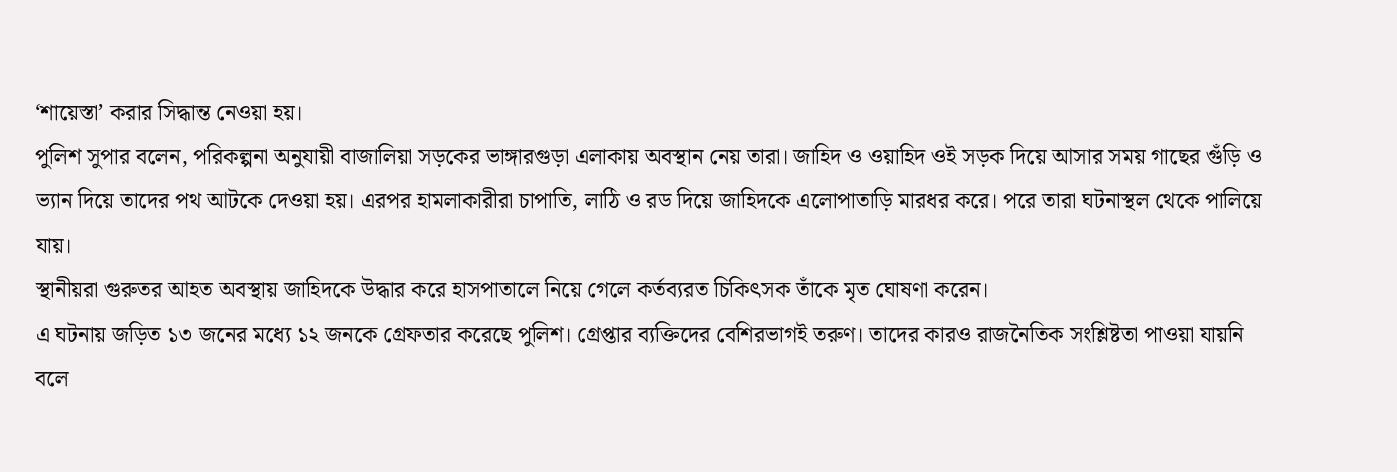‘শায়েস্তা’ করার সিদ্ধান্ত নেওয়া হয়।
পুলিশ সুপার বলেন, পরিকল্পনা অনুযায়ী বাজালিয়া সড়কের ভাঙ্গারগুড়া এলাকায় অবস্থান নেয় তারা। জাহিদ ও ওয়াহিদ ওই সড়ক দিয়ে আসার সময় গাছের গুঁড়ি ও ভ্যান দিয়ে তাদের পথ আটকে দেওয়া হয়। এরপর হামলাকারীরা চাপাতি, লাঠি ও রড দিয়ে জাহিদকে এলোপাতাড়ি মারধর করে। পরে তারা ঘটনাস্থল থেকে পালিয়ে যায়।
স্থানীয়রা গুরুতর আহত অবস্থায় জাহিদকে উদ্ধার করে হাসপাতালে নিয়ে গেলে কর্তব্যরত চিকিৎসক তাঁকে মৃত ঘোষণা করেন।
এ ঘটনায় জড়িত ১৩ জনের মধ্যে ১২ জনকে গ্রেফতার করেছে পুলিশ। গ্রেপ্তার ব্যক্তিদের বেশিরভাগই তরুণ। তাদের কারও রাজনৈতিক সংশ্লিষ্টতা পাওয়া যায়নি বলে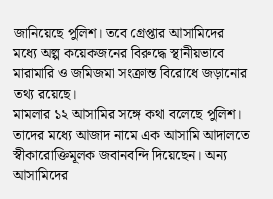জানিয়েছে পুলিশ। তবে গ্রেপ্তার আসামিদের মধ্যে অল্প কয়েকজনের বিরুদ্ধে স্থানীয়ভাবে মারামারি ও জমিজমা সংক্রান্ত বিরোধে জড়ানোর তথ্য রয়েছে।
মামলার ১২ আসামির সঙ্গে কথা বলেছে পুলিশ। তাদের মধ্যে আজাদ নামে এক আসামি আদালতে স্বীকারোক্তিমূলক জবানবন্দি দিয়েছেন। অন্য আসামিদের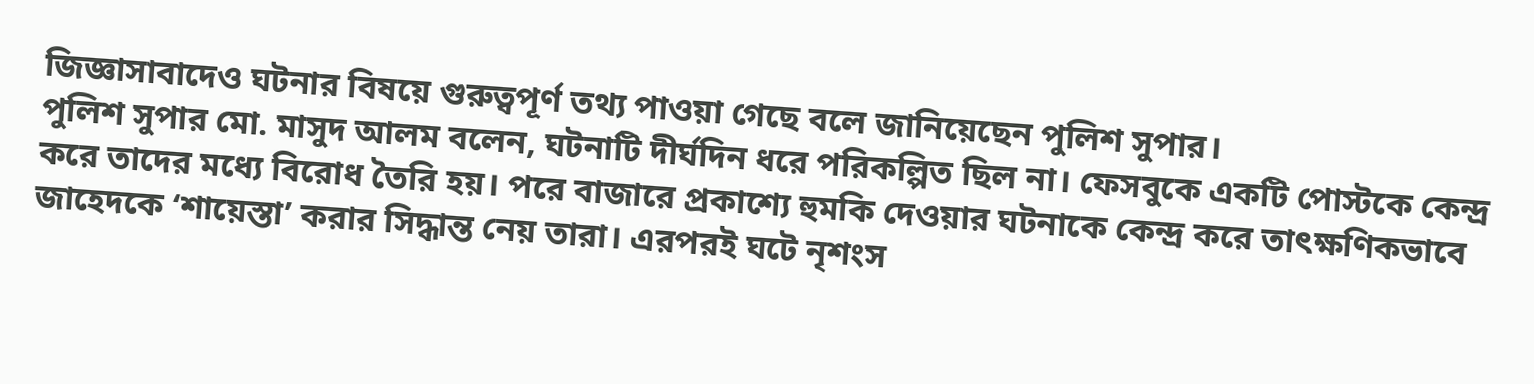জিজ্ঞাসাবাদেও ঘটনার বিষয়ে গুরুত্বপূর্ণ তথ্য পাওয়া গেছে বলে জানিয়েছেন পুলিশ সুপার।
পুলিশ সুপার মো. মাসুদ আলম বলেন, ঘটনাটি দীর্ঘদিন ধরে পরিকল্পিত ছিল না। ফেসবুকে একটি পোস্টকে কেন্দ্র করে তাদের মধ্যে বিরোধ তৈরি হয়। পরে বাজারে প্রকাশ্যে হুমকি দেওয়ার ঘটনাকে কেন্দ্র করে তাৎক্ষণিকভাবে জাহেদকে ‘শায়েস্তা’ করার সিদ্ধান্ত নেয় তারা। এরপরই ঘটে নৃশংস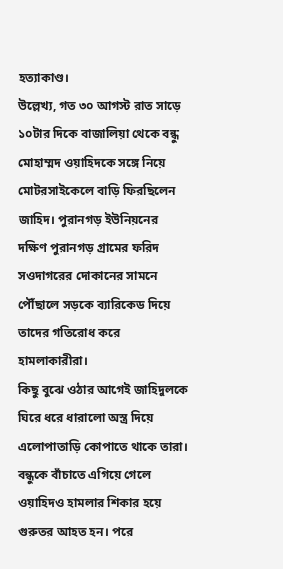হত্যাকাণ্ড।
উল্লেখ্য, গত ৩০ আগস্ট রাত সাড়ে ১০টার দিকে বাজালিয়া থেকে বন্ধু মোহাম্মদ ওয়াহিদকে সঙ্গে নিয়ে মোটরসাইকেলে বাড়ি ফিরছিলেন জাহিদ। পুরানগড় ইউনিয়নের দক্ষিণ পুরানগড় গ্রামের ফরিদ সওদাগরের দোকানের সামনে পৌঁছালে সড়কে ব্যারিকেড দিয়ে তাদের গতিরোধ করে হামলাকারীরা।
কিছু বুঝে ওঠার আগেই জাহিদুলকে ঘিরে ধরে ধারালো অস্ত্র দিয়ে এলোপাতাড়ি কোপাতে থাকে তারা। বন্ধুকে বাঁচাতে এগিয়ে গেলে ওয়াহিদও হামলার শিকার হয়ে গুরুতর আহত হন। পরে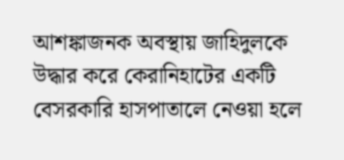আশঙ্কাজনক অবস্থায় জাহিদুলকে উদ্ধার করে কেরানিহাটের একটি বেসরকারি হাসপাতালে নেওয়া হলে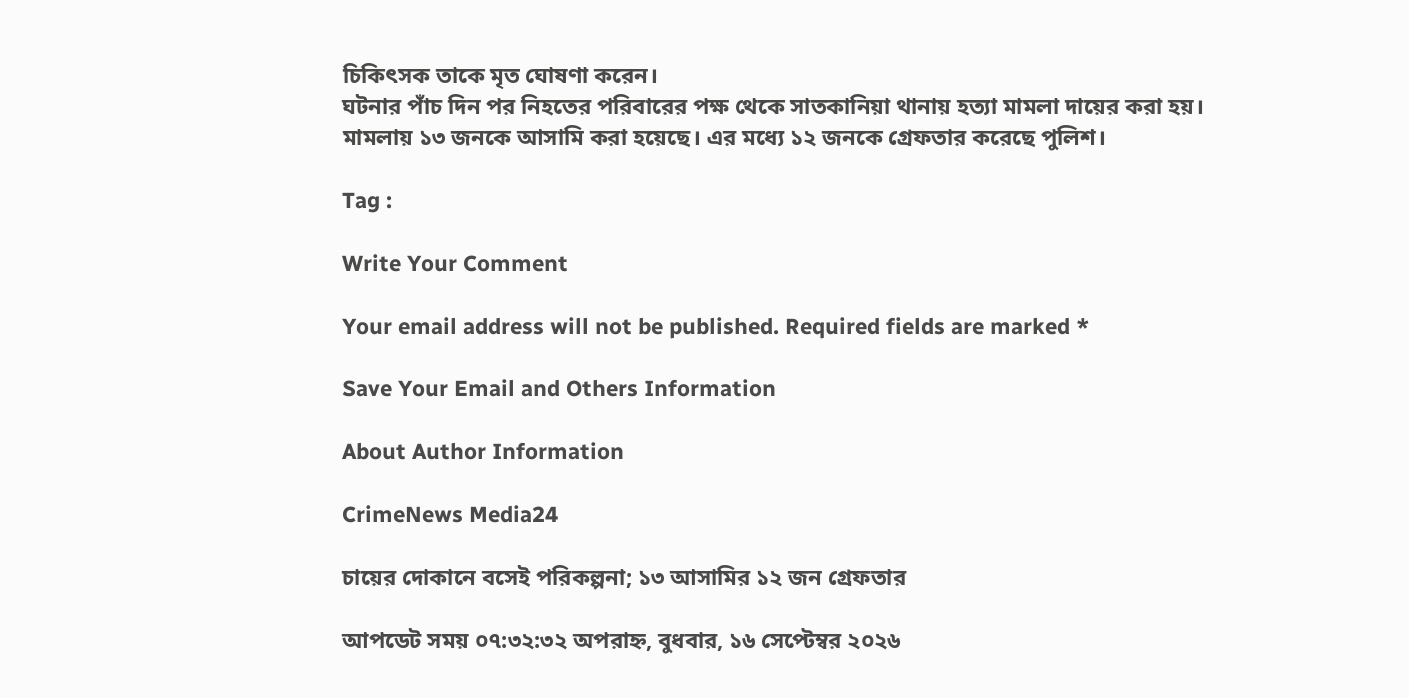চিকিৎসক তাকে মৃত ঘোষণা করেন।
ঘটনার পাঁচ দিন পর নিহতের পরিবারের পক্ষ থেকে সাতকানিয়া থানায় হত্যা মামলা দায়ের করা হয়। মামলায় ১৩ জনকে আসামি করা হয়েছে। এর মধ্যে ১২ জনকে গ্রেফতার করেছে পুলিশ।

Tag :

Write Your Comment

Your email address will not be published. Required fields are marked *

Save Your Email and Others Information

About Author Information

CrimeNews Media24

চায়ের দোকানে বসেই পরিকল্পনা; ১৩ আসামির ১২ জন গ্রেফতার

আপডেট সময় ০৭:৩২:৩২ অপরাহ্ন, বুধবার, ১৬ সেপ্টেম্বর ২০২৬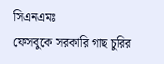সিএনএমঃ
ফেসবুকে সরকারি গাছ চুরির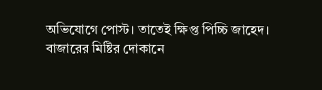অভিযোগে পোস্ট। তাতেই ক্ষিপ্ত পিচ্চি জাহেদ। বাজারের মিষ্টির দোকানে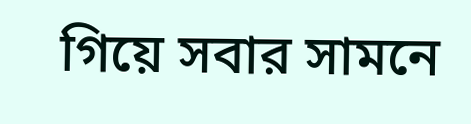গিয়ে সবার সামনে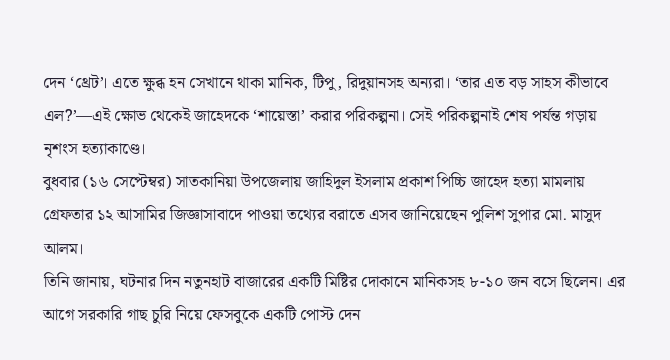দেন ‘থ্রেট’। এতে ক্ষুব্ধ হন সেখানে থাকা মানিক, টিপু, রিদুয়ানসহ অন্যরা। ‘তার এত বড় সাহস কীভাবে এল?’—এই ক্ষোভ থেকেই জাহেদকে ‘শায়েস্তা’ করার পরিকল্পনা। সেই পরিকল্পনাই শেষ পর্যন্ত গড়ায় নৃশংস হত্যাকাণ্ডে।
বুধবার (১৬ সেপ্টেম্বর) সাতকানিয়া উপজেলায় জাহিদুল ইসলাম প্রকাশ পিচ্চি জাহেদ হত্যা মামলায় গ্রেফতার ১২ আসামির জিজ্ঞাসাবাদে পাওয়া তথ্যের বরাতে এসব জানিয়েছেন পুলিশ সুপার মো. মাসুদ আলম।
তিনি জানায়, ঘটনার দিন নতুনহাট বাজারের একটি মিষ্টির দোকানে মানিকসহ ৮-১০ জন বসে ছিলেন। এর আগে সরকারি গাছ চুরি নিয়ে ফেসবুকে একটি পোস্ট দেন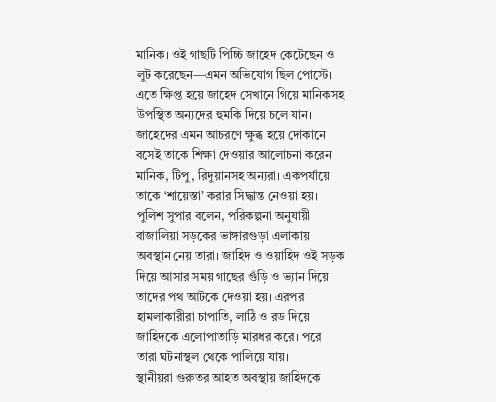মানিক। ওই গাছটি পিচ্চি জাহেদ কেটেছেন ও লুট করেছেন—এমন অভিযোগ ছিল পোস্টে। এতে ক্ষিপ্ত হয়ে জাহেদ সেখানে গিয়ে মানিকসহ উপস্থিত অন্যদের হুমকি দিয়ে চলে যান।
জাহেদের এমন আচরণে ক্ষুব্ধ হয়ে দোকানে বসেই তাকে শিক্ষা দেওয়ার আলোচনা করেন মানিক, টিপু, রিদুয়ানসহ অন্যরা। একপর্যায়ে তাকে ‘শায়েস্তা’ করার সিদ্ধান্ত নেওয়া হয়।
পুলিশ সুপার বলেন, পরিকল্পনা অনুযায়ী বাজালিয়া সড়কের ভাঙ্গারগুড়া এলাকায় অবস্থান নেয় তারা। জাহিদ ও ওয়াহিদ ওই সড়ক দিয়ে আসার সময় গাছের গুঁড়ি ও ভ্যান দিয়ে তাদের পথ আটকে দেওয়া হয়। এরপর হামলাকারীরা চাপাতি, লাঠি ও রড দিয়ে জাহিদকে এলোপাতাড়ি মারধর করে। পরে তারা ঘটনাস্থল থেকে পালিয়ে যায়।
স্থানীয়রা গুরুতর আহত অবস্থায় জাহিদকে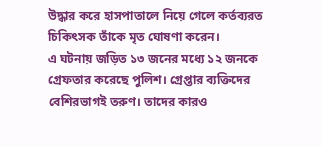উদ্ধার করে হাসপাতালে নিয়ে গেলে কর্তব্যরত চিকিৎসক তাঁকে মৃত ঘোষণা করেন।
এ ঘটনায় জড়িত ১৩ জনের মধ্যে ১২ জনকে গ্রেফতার করেছে পুলিশ। গ্রেপ্তার ব্যক্তিদের বেশিরভাগই তরুণ। তাদের কারও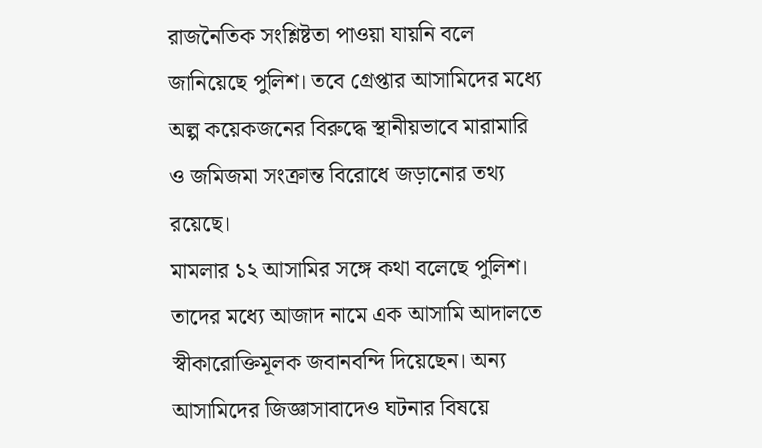রাজনৈতিক সংশ্লিষ্টতা পাওয়া যায়নি বলে জানিয়েছে পুলিশ। তবে গ্রেপ্তার আসামিদের মধ্যে অল্প কয়েকজনের বিরুদ্ধে স্থানীয়ভাবে মারামারি ও জমিজমা সংক্রান্ত বিরোধে জড়ানোর তথ্য রয়েছে।
মামলার ১২ আসামির সঙ্গে কথা বলেছে পুলিশ। তাদের মধ্যে আজাদ নামে এক আসামি আদালতে স্বীকারোক্তিমূলক জবানবন্দি দিয়েছেন। অন্য আসামিদের জিজ্ঞাসাবাদেও ঘটনার বিষয়ে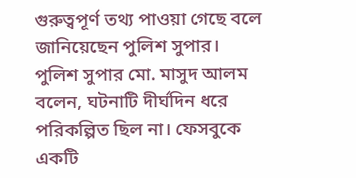গুরুত্বপূর্ণ তথ্য পাওয়া গেছে বলে জানিয়েছেন পুলিশ সুপার।
পুলিশ সুপার মো. মাসুদ আলম বলেন, ঘটনাটি দীর্ঘদিন ধরে পরিকল্পিত ছিল না। ফেসবুকে একটি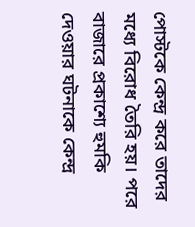পোস্টকে কেন্দ্র করে তাদের মধ্যে বিরোধ তৈরি হয়। পরে বাজারে প্রকাশ্যে হুমকি দেওয়ার ঘটনাকে কেন্দ্র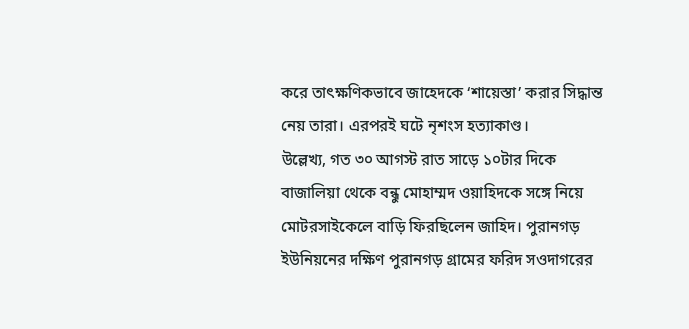করে তাৎক্ষণিকভাবে জাহেদকে ‘শায়েস্তা’ করার সিদ্ধান্ত নেয় তারা। এরপরই ঘটে নৃশংস হত্যাকাণ্ড।
উল্লেখ্য, গত ৩০ আগস্ট রাত সাড়ে ১০টার দিকে বাজালিয়া থেকে বন্ধু মোহাম্মদ ওয়াহিদকে সঙ্গে নিয়ে মোটরসাইকেলে বাড়ি ফিরছিলেন জাহিদ। পুরানগড় ইউনিয়নের দক্ষিণ পুরানগড় গ্রামের ফরিদ সওদাগরের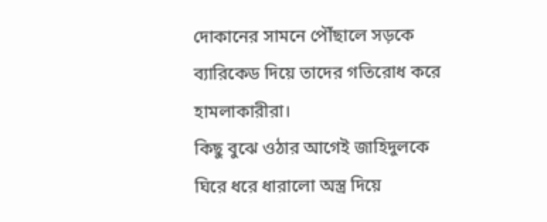দোকানের সামনে পৌঁছালে সড়কে ব্যারিকেড দিয়ে তাদের গতিরোধ করে হামলাকারীরা।
কিছু বুঝে ওঠার আগেই জাহিদুলকে ঘিরে ধরে ধারালো অস্ত্র দিয়ে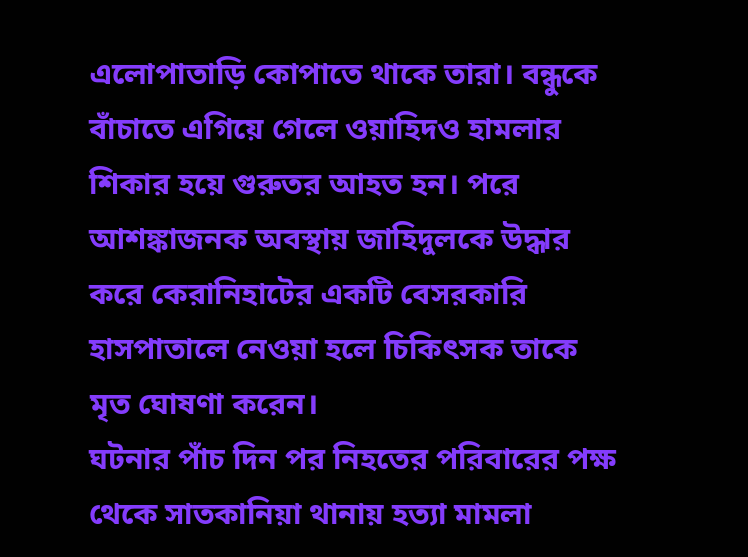এলোপাতাড়ি কোপাতে থাকে তারা। বন্ধুকে বাঁচাতে এগিয়ে গেলে ওয়াহিদও হামলার শিকার হয়ে গুরুতর আহত হন। পরে আশঙ্কাজনক অবস্থায় জাহিদুলকে উদ্ধার করে কেরানিহাটের একটি বেসরকারি হাসপাতালে নেওয়া হলে চিকিৎসক তাকে মৃত ঘোষণা করেন।
ঘটনার পাঁচ দিন পর নিহতের পরিবারের পক্ষ থেকে সাতকানিয়া থানায় হত্যা মামলা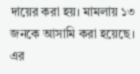দায়ের করা হয়। মামলায় ১৩ জনকে আসামি করা হয়েছে। এর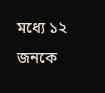মধ্যে ১২ জনকে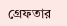গ্রেফতার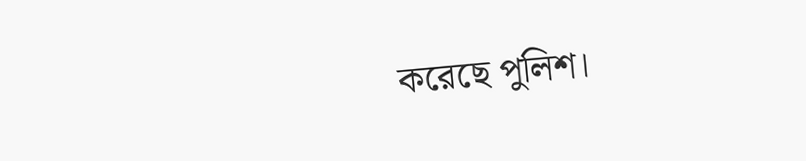করেছে পুলিশ।